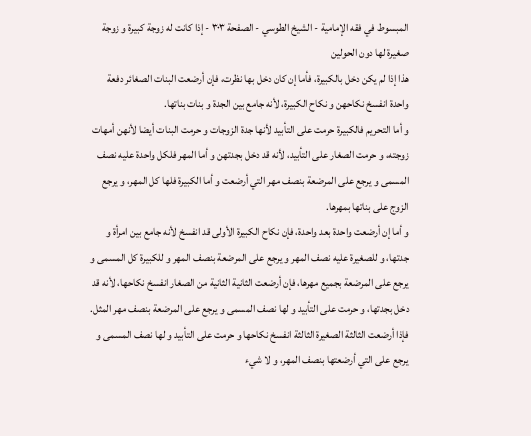المبسوط في فقه الإمامية - الشيخ الطوسي - الصفحة ٣٠٣ - إذا كانت له زوجة كبيرة و زوجة صغيرة لها دون الحولين
هذا إذا لم يكن دخل بالكبيرة، فأما إن كان دخل بها نظرت، فإن أرضعت البنات الصغائر دفعة واحدة انفسخ نكاحهن و نكاح الكبيرة، لأنه جامع بين الجدة و بنات بناتها.
و أما التحريم فالكبيرة حرمت على التأبيد لأنها جدة الزوجات و حرمت البنات أيضا لأنهن أمهات زوجته، و حرمت الصغار على التأبيد، لأنه قد دخل بجدتهن و أما المهر فلكل واحدة عليه نصف المسمى و يرجع على المرضعة بنصف مهر التي أرضعت و أما الكبيرة فلها كل المهر، و يرجع الزوج على بناتها بمهرها.
و أما إن أرضعت واحدة بعد واحدة، فإن نكاح الكبيرة الأولى قد انفسخ لأنه جامع بين امرأة و جدتها، و للصغيرة عليه نصف المهر و يرجع على المرضعة بنصف المهر و للكبيرة كل المسمى و يرجع على المرضعة بجميع مهرها، فإن أرضعت الثانية الثانية من الصغار انفسخ نكاحها، لأنه قد دخل بجدتها، و حرمت على التأبيد و لها نصف المسمى و يرجع على المرضعة بنصف مهر المثل.
فإذا أرضعت الثالثة الصغيرة الثالثة انفسخ نكاحها و حرمت على التأبيد و لها نصف المسمى و يرجع على التي أرضعتها بنصف المهر، و لا شيء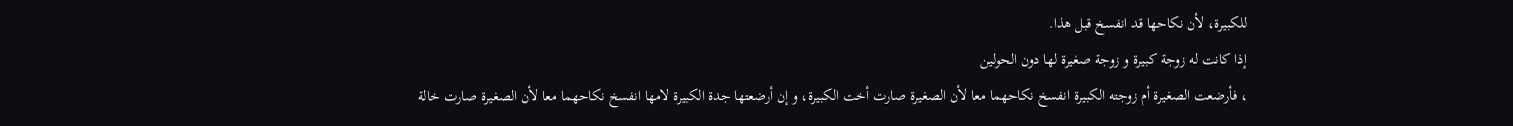للكبيرة، لأن نكاحها قد انفسخ قبل هذا.
إذا كانت له زوجة كبيرة و زوجة صغيرة لها دون الحولين
، فأرضعت الصغيرة أم زوجته الكبيرة انفسخ نكاحهما معا لأن الصغيرة صارت أخت الكبيرة، و إن أرضعتها جدة الكبيرة لامها انفسخ نكاحهما معا لأن الصغيرة صارت خالة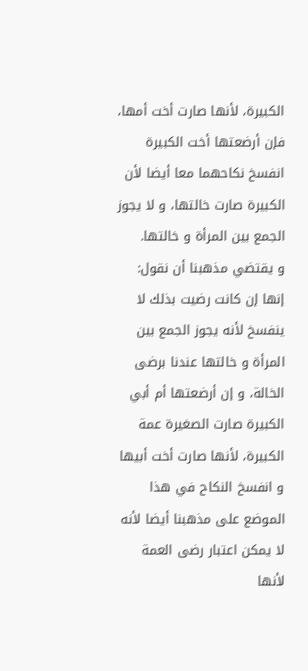الكبيرة، لأنها صارت أخت أمها، فإن أرضعتها أخت الكبيرة انفسخ نكاحهما معا أيضا لأن الكبيرة صارت خالتها، و لا يجوز الجمع بين المرأة و خالتها.
و يقتضي مذهبنا أن نقول: إنها إن كانت رضيت بذلك لا ينفسخ لأنه يجوز الجمع بين المرأة و خالتها عندنا برضى الخالة، و إن أرضعتها أم أبي الكبيرة صارت الصغيرة عمة الكبيرة، لأنها صارت أخت أبيها و انفسخ النكاح في هذا الموضع على مذهبنا أيضا لأنه لا يمكن اعتبار رضى العمة لأنها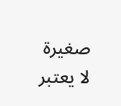صغيرة لا يعتبر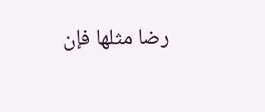رضا مثلها فإن